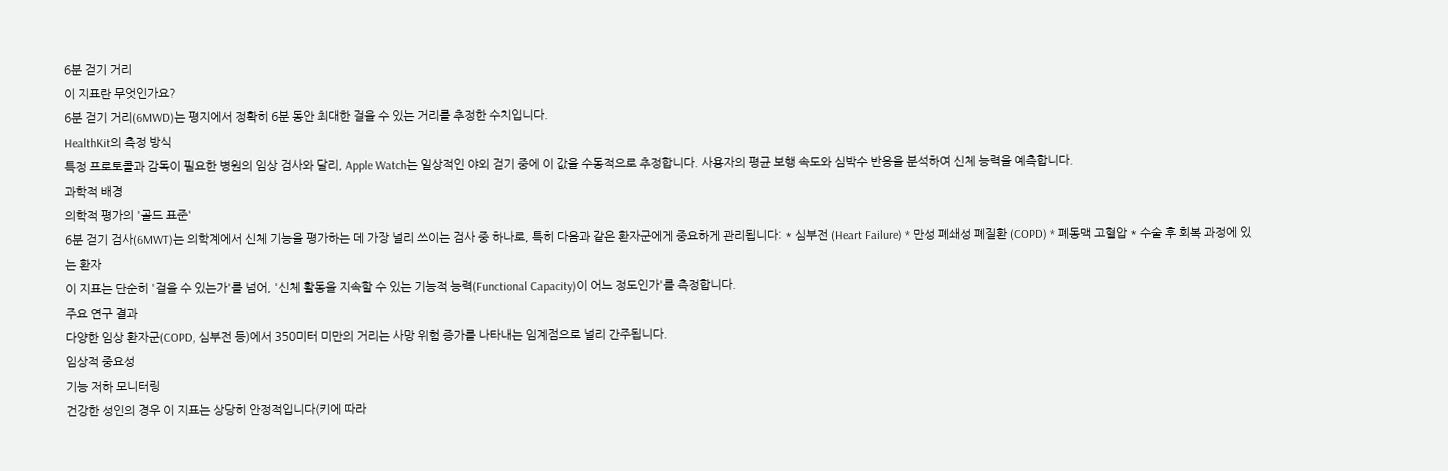6분 걷기 거리
이 지표란 무엇인가요?
6분 걷기 거리(6MWD)는 평지에서 정확히 6분 동안 최대한 걸을 수 있는 거리를 추정한 수치입니다.
HealthKit의 측정 방식
특정 프로토콜과 감독이 필요한 병원의 임상 검사와 달리, Apple Watch는 일상적인 야외 걷기 중에 이 값을 수동적으로 추정합니다. 사용자의 평균 보행 속도와 심박수 반응을 분석하여 신체 능력을 예측합니다.
과학적 배경
의학적 평가의 '골드 표준'
6분 걷기 검사(6MWT)는 의학계에서 신체 기능을 평가하는 데 가장 널리 쓰이는 검사 중 하나로, 특히 다음과 같은 환자군에게 중요하게 관리됩니다: * 심부전 (Heart Failure) * 만성 폐쇄성 폐질환 (COPD) * 폐동맥 고혈압 * 수술 후 회복 과정에 있는 환자
이 지표는 단순히 '걸을 수 있는가'를 넘어, '신체 활동을 지속할 수 있는 기능적 능력(Functional Capacity)이 어느 정도인가'를 측정합니다.
주요 연구 결과
다양한 임상 환자군(COPD, 심부전 등)에서 350미터 미만의 거리는 사망 위험 증가를 나타내는 임계점으로 널리 간주됩니다.
임상적 중요성
기능 저하 모니터링
건강한 성인의 경우 이 지표는 상당히 안정적입니다(키에 따라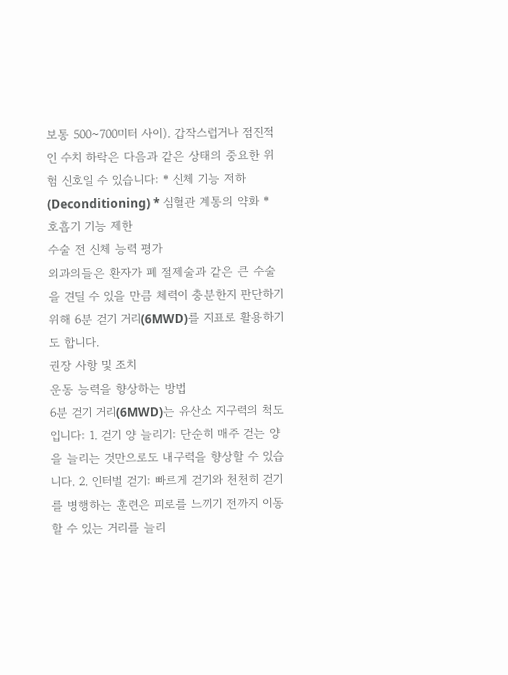보통 500~700미터 사이). 갑작스럽거나 점진적인 수치 하락은 다음과 같은 상태의 중요한 위험 신호일 수 있습니다: * 신체 기능 저하 (Deconditioning) * 심혈관 계통의 약화 * 호흡기 기능 제한
수술 전 신체 능력 평가
외과의들은 환자가 폐 절제술과 같은 큰 수술을 견딜 수 있을 만큼 체력이 충분한지 판단하기 위해 6분 걷기 거리(6MWD)를 지표로 활용하기도 합니다.
권장 사항 및 조치
운동 능력을 향상하는 방법
6분 걷기 거리(6MWD)는 유산소 지구력의 척도입니다: 1. 걷기 양 늘리기: 단순히 매주 걷는 양을 늘리는 것만으로도 내구력을 향상할 수 있습니다. 2. 인터벌 걷기: 빠르게 걷기와 천천히 걷기를 병행하는 훈련은 피로를 느끼기 전까지 이동할 수 있는 거리를 늘리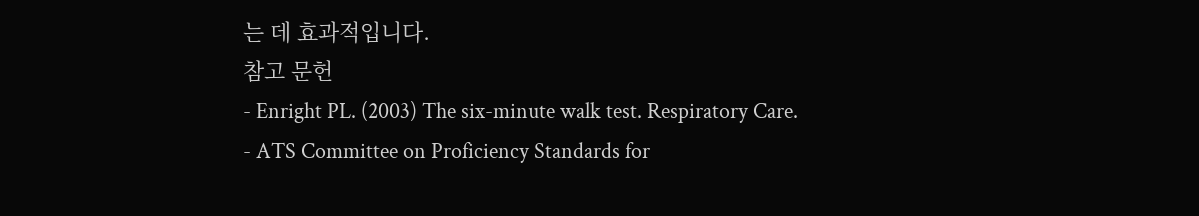는 데 효과적입니다.
참고 문헌
- Enright PL. (2003) The six-minute walk test. Respiratory Care.
- ATS Committee on Proficiency Standards for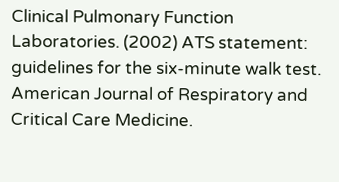Clinical Pulmonary Function Laboratories. (2002) ATS statement: guidelines for the six-minute walk test. American Journal of Respiratory and Critical Care Medicine.